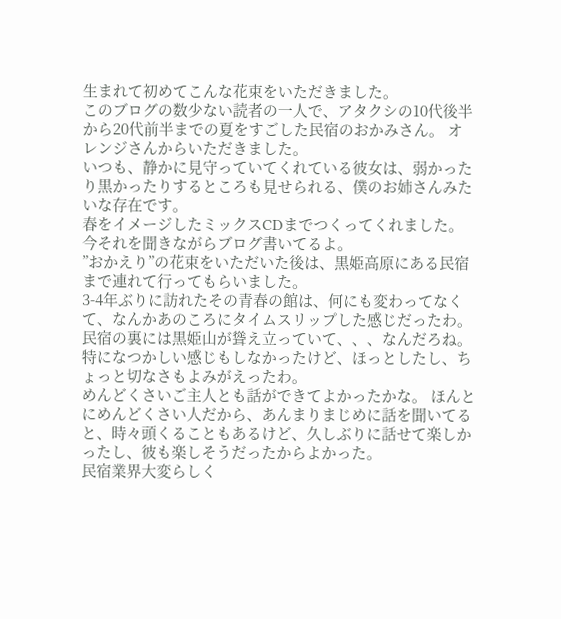生まれて初めてこんな花束をいただきました。
このブログの数少ない読者の一人で、アタクシの10代後半から20代前半までの夏をすごした民宿のおかみさん。 オレンジさんからいただきました。
いつも、静かに見守っていてくれている彼女は、弱かったり黒かったりするところも見せられる、僕のお姉さんみたいな存在です。
春をイメージしたミックスCDまでつくってくれました。 今それを聞きながらブログ書いてるよ。
”おかえり”の花束をいただいた後は、黒姫高原にある民宿まで連れて行ってもらいました。
3-4年ぶりに訪れたその青春の館は、何にも変わってなくて、なんかあのころにタイムスリップした感じだったわ。 民宿の裏には黒姫山が聳え立っていて、、、なんだろね。 特になつかしい感じもしなかったけど、ほっとしたし、ちょっと切なさもよみがえったわ。
めんどくさいご主人とも話ができてよかったかな。 ほんとにめんどくさい人だから、あんまりまじめに話を聞いてると、時々頭くることもあるけど、久しぶりに話せて楽しかったし、彼も楽しそうだったからよかった。
民宿業界大変らしく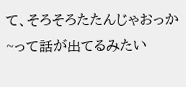て、そろそろたたんじゃおっか~って話が出てるみたい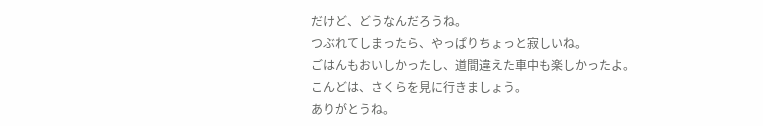だけど、どうなんだろうね。
つぶれてしまったら、やっぱりちょっと寂しいね。
ごはんもおいしかったし、道間違えた車中も楽しかったよ。
こんどは、さくらを見に行きましょう。
ありがとうね。